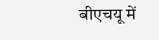बीएचयू में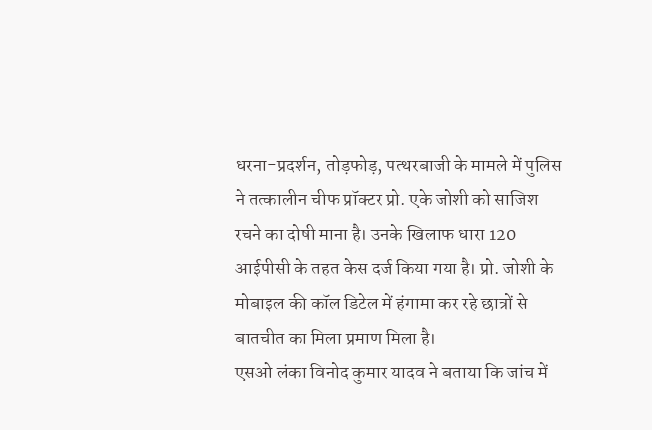धरना-प्रदर्शन, तोड़फोड़, पत्थरबाजी के मामले में पुलिस ने तत्कालीन चीफ प्रॉक्टर प्रो. एके जोशी को साजिश रचने का दोषी माना है। उनके खिलाफ धारा 120 आईपीसी के तहत केस दर्ज किया गया है। प्रो. जोशी के मोबाइल की कॉल डिटेल में हंगामा कर रहे छात्रों से बातचीत का मिला प्रमाण मिला है।
एसओ लंका विनोद कुमार यादव ने बताया कि जांच में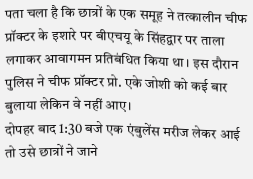पता चला है कि छात्रों के एक समूह ने तत्कालीन चीफ प्रॉक्टर के इशारे पर बीएचयू के सिंहद्वार पर ताला लगाकर आवागमन प्रतिबंधित किया था। इस दौरान पुलिस ने चीफ प्रॉक्टर प्रो. एके जोशी को कई बार बुलाया लेकिन वे नहीं आए।
दोपहर बाद 1:30 बजे एक एंबुलेंस मरीज लेकर आई तो उसे छात्रों ने जाने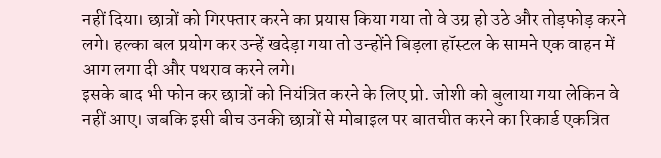नहीं दिया। छात्रों को गिरफ्तार करने का प्रयास किया गया तो वे उग्र हो उठे और तोड़फोड़ करने लगे। हल्का बल प्रयोग कर उन्हें खदेड़ा गया तो उन्होंने बिड़ला हॉस्टल के सामने एक वाहन में आग लगा दी और पथराव करने लगे।
इसके बाद भी फोन कर छात्रों को नियंत्रित करने के लिए प्रो. जोशी को बुलाया गया लेकिन वे नहीं आए। जबकि इसी बीच उनकी छात्रों से मोबाइल पर बातचीत करने का रिकार्ड एकत्रित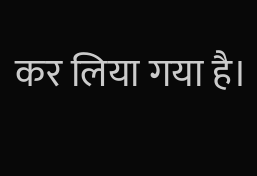कर लिया गया है।